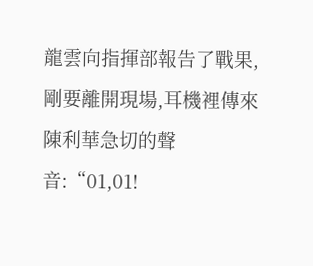龍雲向指揮部報告了戰果,剛要離開現場,耳機裡傳來陳利華急切的聲音:“01,01!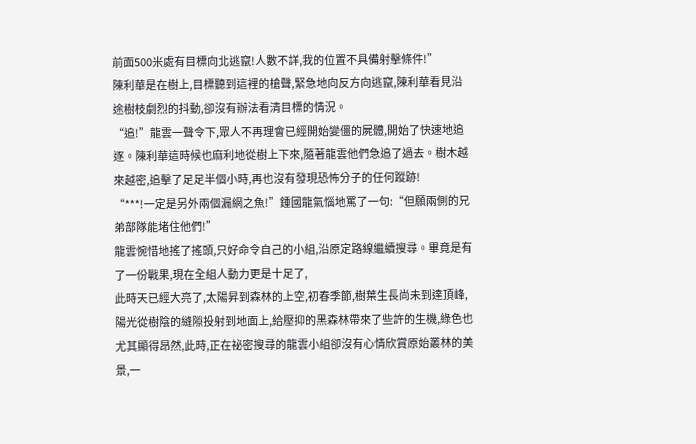前面500米處有目標向北逃竄!人數不詳,我的位置不具備射擊條件!”
陳利華是在樹上,目標聽到這裡的槍聲,緊急地向反方向逃竄,陳利華看見沿途樹枝劇烈的抖動,卻沒有辦法看清目標的情況。
“追!”龍雲一聲令下,眾人不再理會已經開始變僵的屍體,開始了快速地追逐。陳利華這時候也麻利地從樹上下來,隨著龍雲他們急追了過去。樹木越來越密,追擊了足足半個小時,再也沒有發現恐怖分子的任何蹤跡!
“***!一定是另外兩個漏網之魚!”鍾國龍氣惱地罵了一句:“但願兩側的兄弟部隊能堵住他們!”
龍雲惋惜地搖了搖頭,只好命令自己的小組,沿原定路線繼續搜尋。畢竟是有了一份戰果,現在全組人動力更是十足了,
此時天已經大亮了,太陽昇到森林的上空,初春季節,樹葉生長尚未到達頂峰,陽光從樹陰的縫隙投射到地面上,給壓抑的黑森林帶來了些許的生機,綠色也尤其顯得昂然,此時,正在祕密搜尋的龍雲小組卻沒有心情欣賞原始叢林的美景,一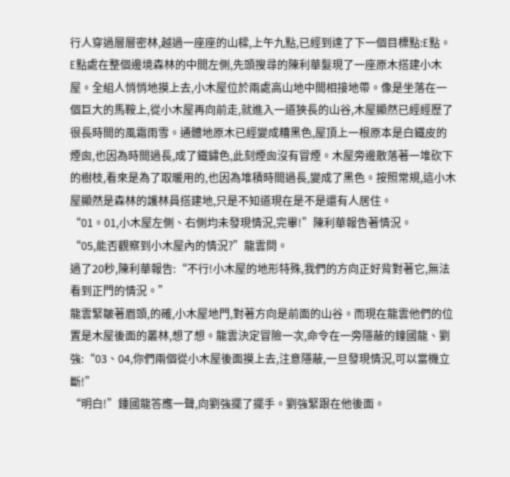行人穿過層層密林,越過一座座的山樑,上午九點,已經到達了下一個目標點:E點。E點處在整個邊境森林的中間左側,先頭搜尋的陳利華髮現了一座原木搭建小木屋。全組人悄悄地摸上去,小木屋位於兩處高山地中間相接地帶。像是坐落在一個巨大的馬鞍上,從小木屋再向前走,就進入一道狹長的山谷,木屋顯然已經經歷了很長時間的風霜雨雪。通體地原木已經變成糟黑色,屋頂上一根原本是白鐵皮的煙囪,也因為時間過長,成了鐵鏽色,此刻煙囪沒有冒煙。木屋旁邊散落著一堆砍下的樹枝,看來是為了取暖用的,也因為堆積時間過長,變成了黑色。按照常規,這小木屋顯然是森林的護林員搭建地,只是不知道現在是不是還有人居住。
“01。01,小木屋左側、右側均未發現情況,完畢!”陳利華報告著情況。
“05,能否觀察到小木屋內的情況?”龍雲問。
過了20秒,陳利華報告:“不行!小木屋的地形特殊,我們的方向正好背對著它,無法看到正門的情況。”
龍雲緊皺著眉頭,的確,小木屋地門,對著方向是前面的山谷。而現在龍雲他們的位置是木屋後面的叢林,想了想。龍雲決定冒險一次,命令在一旁隱蔽的鐘國龍、劉強:“03、04,你們兩個從小木屋後面摸上去,注意隱蔽,一旦發現情況,可以當機立斷!”
“明白!”鍾國龍答應一聲,向劉強擺了擺手。劉強緊跟在他後面。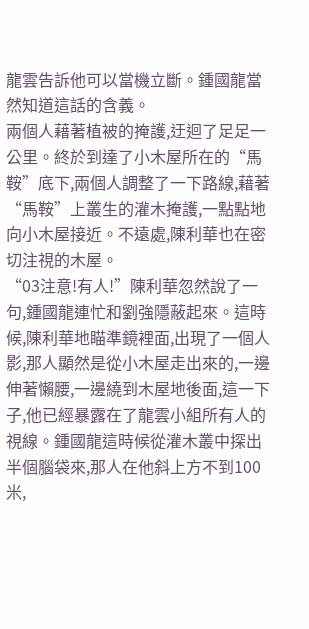龍雲告訴他可以當機立斷。鍾國龍當然知道這話的含義。
兩個人藉著植被的掩護,迂迴了足足一公里。終於到達了小木屋所在的“馬鞍”底下,兩個人調整了一下路線,藉著“馬鞍”上叢生的灌木掩護,一點點地向小木屋接近。不遠處,陳利華也在密切注視的木屋。
“03注意!有人!”陳利華忽然說了一句,鍾國龍連忙和劉強隱蔽起來。這時候,陳利華地瞄準鏡裡面,出現了一個人影,那人顯然是從小木屋走出來的,一邊伸著懶腰,一邊繞到木屋地後面,這一下子,他已經暴露在了龍雲小組所有人的視線。鍾國龍這時候從灌木叢中探出半個腦袋來,那人在他斜上方不到100米,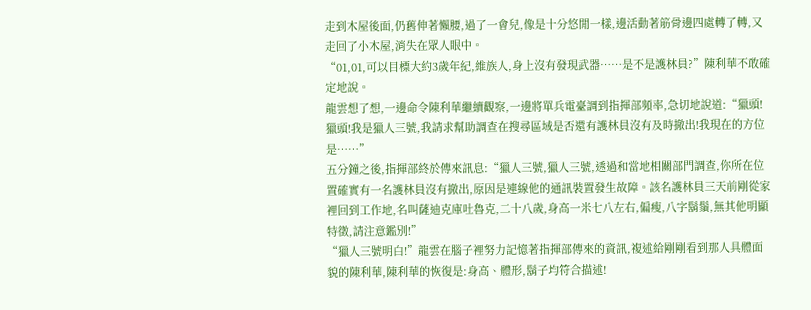走到木屋後面,仍舊伸著懶腰,過了一會兒,像是十分悠閒一樣,邊活動著筋骨邊四處轉了轉,又走回了小木屋,消失在眾人眼中。
“01,01,可以目標大約3歲年紀,維族人,身上沒有發現武器……是不是護林員?”陳利華不敢確定地說。
龍雲想了想,一邊命令陳利華繼續觀察,一邊將單兵電臺調到指揮部頻率,急切地說道:“獵頭!獵頭!我是獵人三號,我請求幫助調查在搜尋區域是否還有護林員沒有及時撤出!我現在的方位是……”
五分鐘之後,指揮部終於傳來訊息:“獵人三號,獵人三號,透過和當地相關部門調查,你所在位置確實有一名護林員沒有撤出,原因是連線他的通訊裝置發生故障。該名護林員三天前剛從家裡回到工作地,名叫薩迪克庫吐魯克,二十八歲,身高一米七八左右,偏瘦,八字鬍鬚,無其他明顯特徵,請注意鑑別!”
“獵人三號明白!”龍雲在腦子裡努力記憶著指揮部傳來的資訊,複述給剛剛看到那人具體面貌的陳利華,陳利華的恢復是:身高、體形,鬍子均符合描述!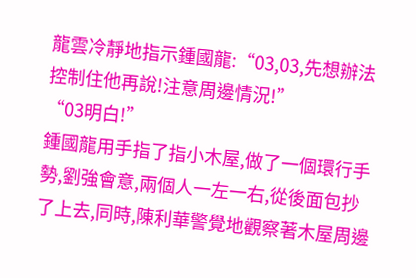龍雲冷靜地指示鍾國龍:“03,03,先想辦法控制住他再說!注意周邊情況!”
“03明白!”
鍾國龍用手指了指小木屋,做了一個環行手勢,劉強會意,兩個人一左一右,從後面包抄了上去,同時,陳利華警覺地觀察著木屋周邊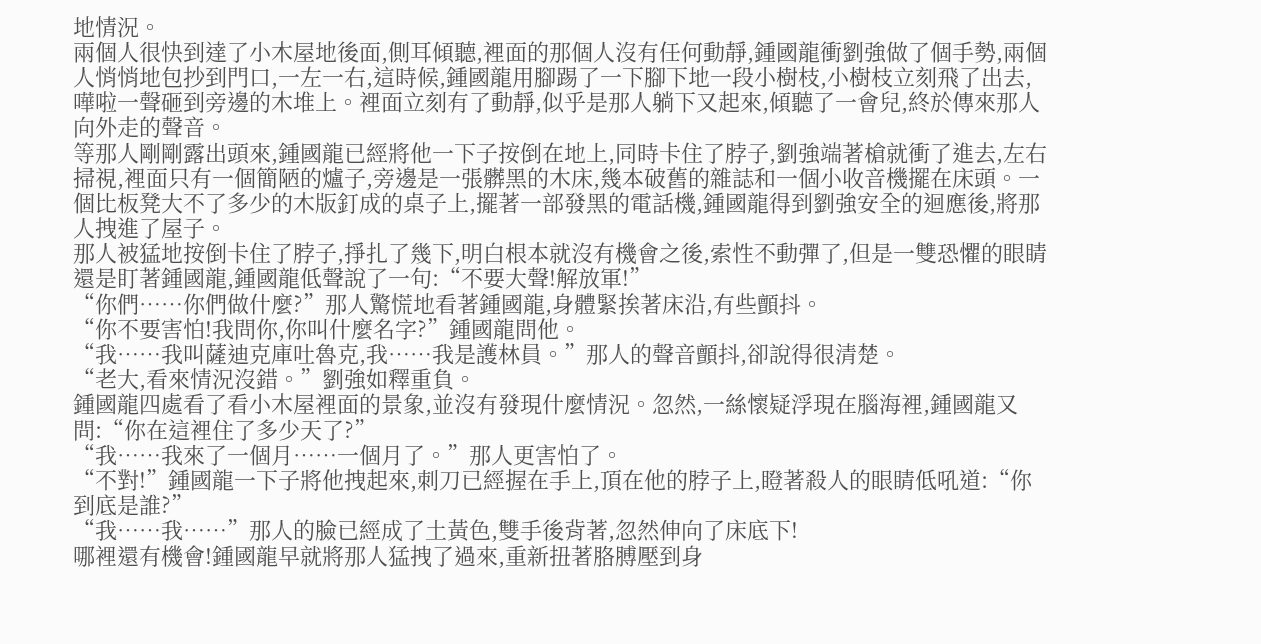地情況。
兩個人很快到達了小木屋地後面,側耳傾聽,裡面的那個人沒有任何動靜,鍾國龍衝劉強做了個手勢,兩個人悄悄地包抄到門口,一左一右,這時候,鍾國龍用腳踢了一下腳下地一段小樹枝,小樹枝立刻飛了出去,嘩啦一聲砸到旁邊的木堆上。裡面立刻有了動靜,似乎是那人躺下又起來,傾聽了一會兒,終於傳來那人向外走的聲音。
等那人剛剛露出頭來,鍾國龍已經將他一下子按倒在地上,同時卡住了脖子,劉強端著槍就衝了進去,左右掃視,裡面只有一個簡陋的爐子,旁邊是一張髒黑的木床,幾本破舊的雜誌和一個小收音機擺在床頭。一個比板凳大不了多少的木版釘成的桌子上,擺著一部發黑的電話機,鍾國龍得到劉強安全的迴應後,將那人拽進了屋子。
那人被猛地按倒卡住了脖子,掙扎了幾下,明白根本就沒有機會之後,索性不動彈了,但是一雙恐懼的眼睛還是盯著鍾國龍,鍾國龍低聲說了一句:“不要大聲!解放軍!”
“你們……你們做什麼?”那人驚慌地看著鍾國龍,身體緊挨著床沿,有些顫抖。
“你不要害怕!我問你,你叫什麼名字?”鍾國龍問他。
“我……我叫薩迪克庫吐魯克,我……我是護林員。”那人的聲音顫抖,卻說得很清楚。
“老大,看來情況沒錯。”劉強如釋重負。
鍾國龍四處看了看小木屋裡面的景象,並沒有發現什麼情況。忽然,一絲懷疑浮現在腦海裡,鍾國龍又問:“你在這裡住了多少天了?”
“我……我來了一個月……一個月了。”那人更害怕了。
“不對!”鍾國龍一下子將他拽起來,刺刀已經握在手上,頂在他的脖子上,瞪著殺人的眼睛低吼道:“你到底是誰?”
“我……我……”那人的臉已經成了土黃色,雙手後背著,忽然伸向了床底下!
哪裡還有機會!鍾國龍早就將那人猛拽了過來,重新扭著胳膊壓到身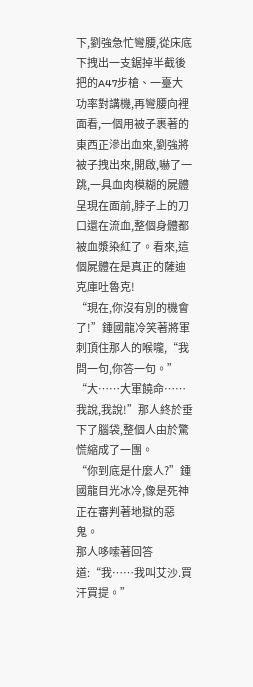下,劉強急忙彎腰,從床底下拽出一支鋸掉半截後把的A47步槍、一臺大功率對講機,再彎腰向裡面看,一個用被子裹著的東西正滲出血來,劉強將被子拽出來,開啟,嚇了一跳,一具血肉模糊的屍體呈現在面前,脖子上的刀口還在流血,整個身體都被血漿染紅了。看來,這個屍體在是真正的薩迪克庫吐魯克!
“現在,你沒有別的機會了!”鍾國龍冷笑著將軍刺頂住那人的喉嚨,“我問一句,你答一句。”
“大……大軍饒命……我說,我說!”那人終於垂下了腦袋,整個人由於驚慌縮成了一團。
“你到底是什麼人?”鍾國龍目光冰冷,像是死神正在審判著地獄的惡鬼。
那人哆嗦著回答道:“我……我叫艾沙.買汗買提。”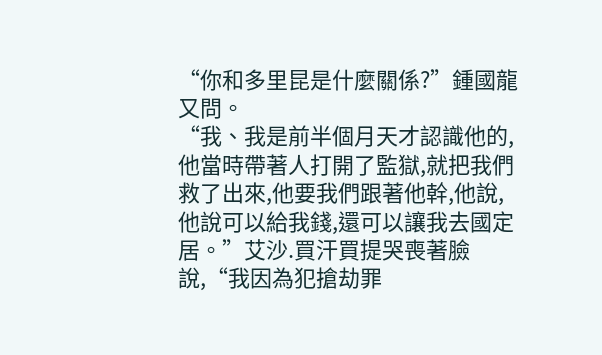“你和多里昆是什麼關係?”鍾國龍又問。
“我、我是前半個月天才認識他的,他當時帶著人打開了監獄,就把我們救了出來,他要我們跟著他幹,他說,他說可以給我錢,還可以讓我去國定居。”艾沙.買汗買提哭喪著臉說,“我因為犯搶劫罪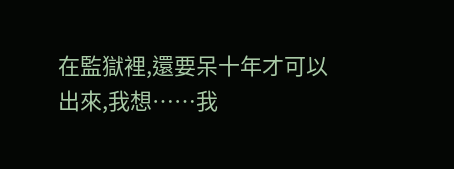在監獄裡,還要呆十年才可以出來,我想……我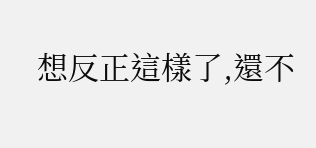想反正這樣了,還不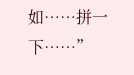如……拼一下……”